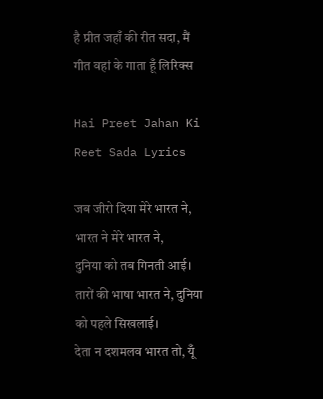है प्रीत जहाँ की रीत सदा, मैं गीत वहां के गाता हूँ लिरिक्स

Hai Preet Jahan Ki Reet Sada Lyrics

जब जीरो दिया मेरे भारत ने, भारत ने मेरे भारत ने,
दुनिया को तब गिनती आई।
तारों की भाषा भारत ने, दुनिया को पहले सिखलाई।
देता न दशमलव भारत तो, यूँ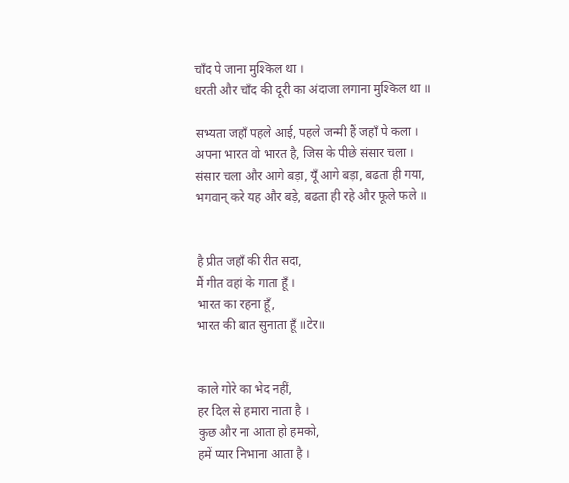चाँद पे जाना मुश्किल था ।
धरती और चाँद की दूरी का अंदाजा लगाना मुश्किल था ॥

सभ्यता जहाँ पहले आई, पहले जन्मी हैं जहाँ पे कला ।
अपना भारत वो भारत है, जिस के पीछे संसार चला ।
संसार चला और आगे बड़ा, यूँ आगे बड़ा, बढता ही गया,
भगवान् करे यह और बड़े, बढता ही रहे और फूले फले ॥


है प्रीत जहाँ की रीत सदा,
मैं गीत वहां के गाता हूँ ।
भारत का रहना हूँ,
भारत की बात सुनाता हूँ ॥टेर॥


काले गोरे का भेद नहीं,
हर दिल से हमारा नाता है ।
कुछ और ना आता हो हमको,
हमें प्यार निभाना आता है ।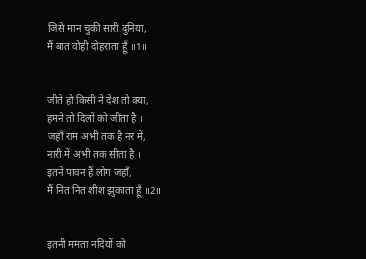जिसे मान चुकी सारी दुनिया,
मैं बात वोही दोहराता हूँ ॥1॥


जीते हो किसी ने देश तो क्या,
हमने तो दिलों को जीता है ।
जहाँ राम अभी तक है नर में,
नारी में अभी तक सीता है ।
इतने पावन हैं लोग जहाँ,
मैं नित नित शीश झुकाता हूँ ॥2॥


इतनी ममता नदियों को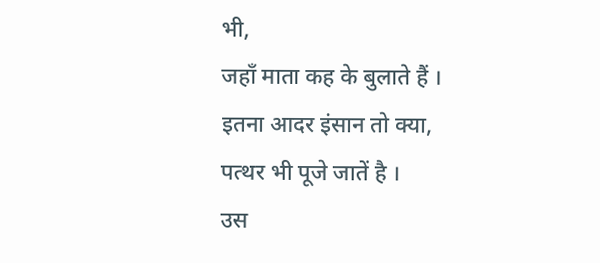भी,
जहाँ माता कह के बुलाते हैं ।
इतना आदर इंसान तो क्या,
पत्थर भी पूजे जातें है ।
उस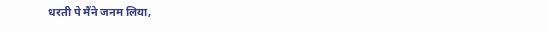धरती पे मैंने जनम लिया,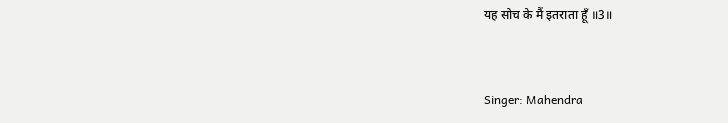यह सोच के मैं इतराता हूँ ॥3॥


Singer: Mahendra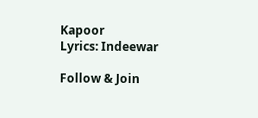Kapoor
Lyrics: Indeewar

Follow & Join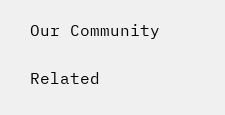Our Community

Related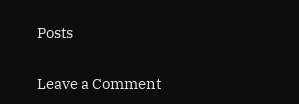Posts

Leave a Comment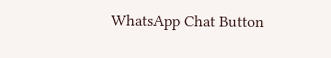WhatsApp Chat Button